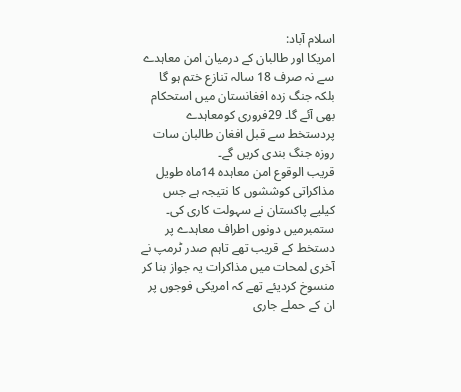اسلام آباد:
امریکا اور طالبان کے درمیان امن معاہدے سے نہ صرف 18 سالہ تنازع ختم ہو گا بلکہ جنگ زدہ افغانستان میں استحکام بھی آئے گا۔ 29فروری کومعاہدے پردستخط سے قبل افغان طالبان سات روزہ جنگ بندی کریں گے۔
قریب الوقوع امن معاہدہ 14ماہ طویل مذاکراتی کوششوں کا نتیجہ ہے جس کیلیے پاکستان نے سہولت کاری کی۔ ستمبرمیں دونوں اطراف معاہدے پر دستخط کے قریب تھے تاہم صدر ٹرمپ نے آخری لمحات میں مذاکرات یہ جواز بنا کر منسوخ کردیئے تھے کہ امریکی فوجوں پر ان کے حملے جاری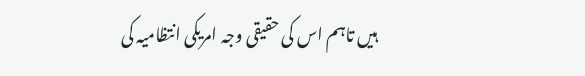ہیں تاہم اس کی حقیقی وجہ امریکی انتظامیہ کی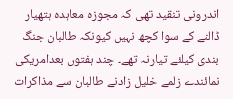اندرونی تنقید تھی کہ مجوزہ معاہدہ ہتھیار ڈالنے کے سوا کچھ نہیں کیونکہ طالبان جنگ بندی کیلئے تیارنہ تھے۔ چند ہفتوں بعدامریکی نمائندے زلمے خلیل زادنے طالبان سے مذاکرات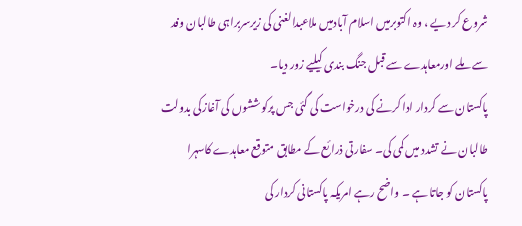شروع کر دیے ، وہ اکتوبرمیں اسلام آبادمیں ملاعبدالغنی کی زیرسربراہی طالبان وفد سے ملے اورمعاہدے سے قبل جنگ بندی کیلیے زور دیا۔
پاکستان سے کردار ادا کرنے کی درخواست کی گئی جس پرکوششوں کی آغازکی بدولت طالبان نے تشدد میں کمی کی۔ سفارتی ذرائع کے مطابق متوقع معاہدے کاسہرا پاکستان کو جاتا ہے ۔ واضح رہے امریکہ پاکستانی کردار کی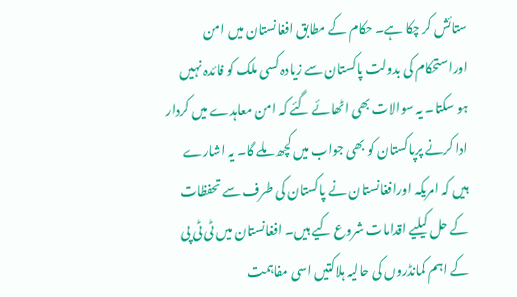ستائش کر چکا ہے۔ حکام کے مطابق افغانستان میں امن اوراستحکام کی بدولت پاکستان سے زیادہ کسی ملک کو فائدہ نہیں ہو سکتا۔ یہ سوالات بھی اٹھائے گئے کہ امن معاہدے میں کردار ادا کرنے پرپاکستان کو بھی جواب میں کچھ ملے گا۔ یہ اشارے ہیں کہ امریکہ اورافغانستان نے پاکستان کی طرف سے تحفظات کے حل کیلیے اقدامات شروع کیے ہیں۔ افغانستان میں ٹی ٹی پی کے اہم کمانڈروں کی حالیہ ہلاکتیں اسی مفاہمت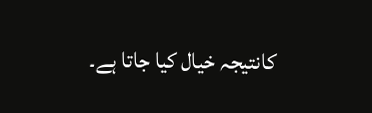کانتیجہ خیال کیا جاتا ہے۔